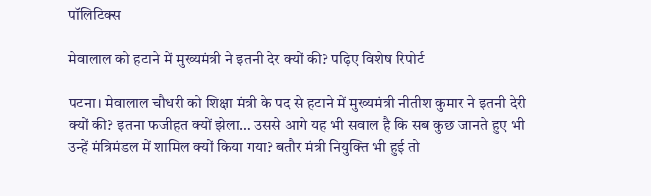पॉलिटिक्स

मेवालाल को हटाने में मुख्यमंत्री ने इतनी देर क्यों की? पढ़िए विशेष रिपोर्ट

पटना। मेवालाल चौधरी को शिक्षा मंत्री के पद से हटाने में मुख्यमंत्री नीतीश कुमार ने इतनी देरी क्यों की? इतना फजीहत क्यों झेला… उससे आगे यह भी सवाल है कि सब कुछ जानते हुए भी उन्हें मंत्रिमंडल में शामिल क्यों किया गया? बतौर मंत्री नियुक्ति भी हुई तो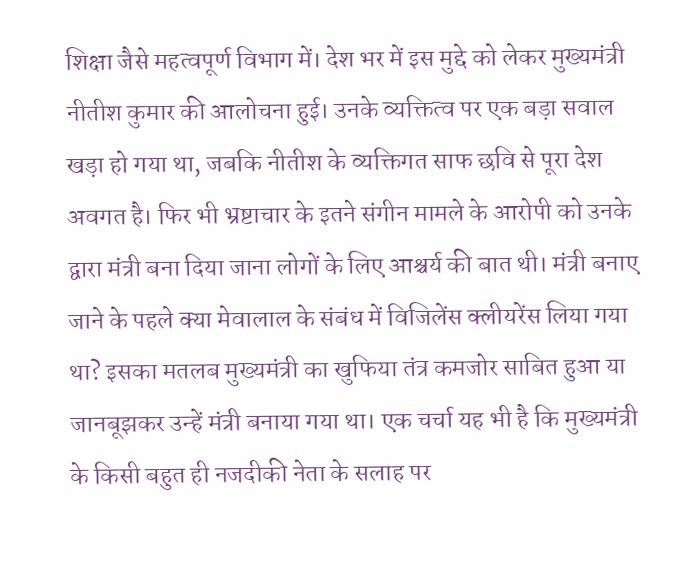शिक्षा जैसे महत्वपूर्ण विभाग में। देश भर में इस मुद्दे को लेकर मुख्यमंत्री नीतीश कुमार की आलोचना हुई। उनके व्यक्तित्व पर एक बड़ा सवाल खड़ा हो गया था, जबकि नीतीश के व्यक्तिगत साफ छवि से पूरा देश अवगत है। फिर भी भ्रष्टाचार के इतने संगीन मामले के आरोपी को उनके द्वारा मंत्री बना दिया जाना लोगों के लिए आश्चर्य की बात थी। मंत्री बनाए जाने के पहले क्या मेवालाल के संबंध में विजिलेंस क्लीयरेंस लिया गया था? इसका मतलब मुख्यमंत्री का खुफिया तंत्र कमजोर साबित हुआ या जानबूझकर उन्हें मंत्री बनाया गया था। एक चर्चा यह भी है कि मुख्यमंत्री के किसी बहुत ही नजदीकी नेता के सलाह पर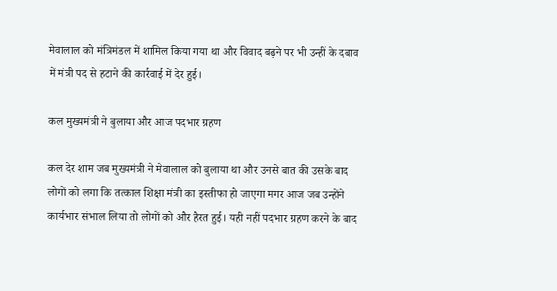मेवालाल को मंत्रिमंडल में शामिल किया गया था और विवाद बढ़ने पर भी उन्हीं के दबाव में मंत्री पद से हटाने की कार्रवाई में देर हुई।

कल मुख्यमंत्री ने बुलाया और आज पदभार ग्रहण

कल देर शाम जब मुख्यमंत्री ने मेवालाल को बुलाया था और उनसे बात की उसके बाद लोगों को लगा कि तत्काल शिक्षा मंत्री का इस्तीफा हो जाएगा मगर आज जब उन्होंने कार्यभार संभाल लिया तो लोगों को और हैरत हुई। यही नहीं पदभार ग्रहण करने के बाद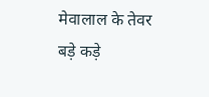मेवालाल के तेवर बड़े कड़े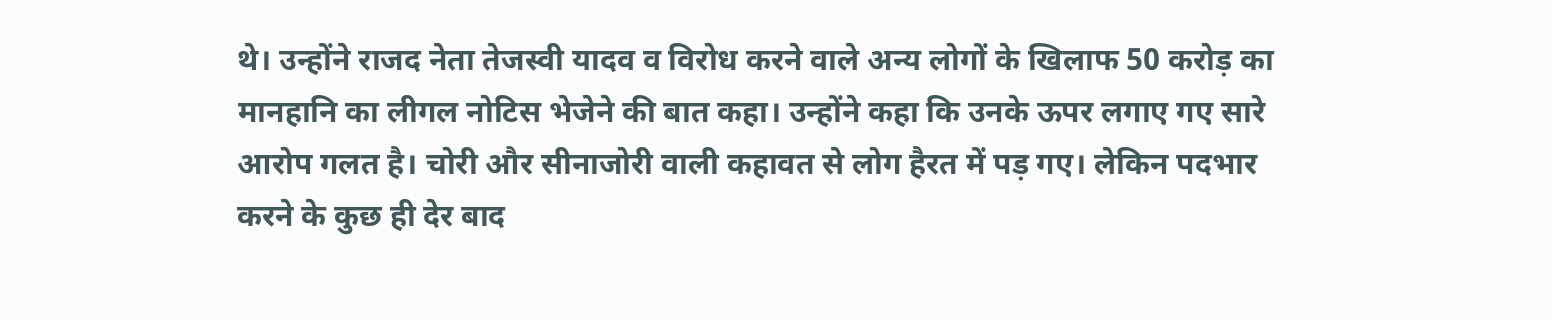थे। उन्होंने राजद नेता तेजस्वी यादव व विरोध करने वाले अन्य लोगों के खिलाफ 50 करोड़ का मानहानि का लीगल नोटिस भेजेने की बात कहा। उन्होंने कहा कि उनके ऊपर लगाए गए सारे आरोप गलत है। चोरी और सीनाजोरी वाली कहावत से लोग हैरत में पड़ गए। लेकिन पदभार करने के कुछ ही देर बाद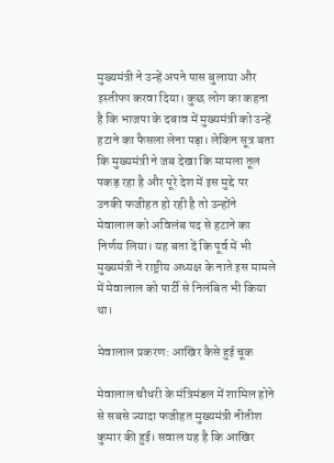मुख्यमंत्री ने उन्हें अपने पास बुलाया और इस्तीफा करवा दिया। कुछ लोग का कहना है कि भाजपा के दबाव में मुख्यमंत्री को उन्हें हटाने का फैसला लेना पड़ा। लेकिन सूत्र बता कि मुख्यमंत्री ने जब देखा कि मामला तूल पकड़ रहा है और पूरे देश में इस मुद्दे पर उनकी फजीहत हो रही है तो उन्होंने मेवालाल को अविलंब पद से हटाने का निर्णय लिया। यह बता दें कि पूर्व में भी मुख्यमंत्री ने राष्ट्रीय अध्यक्ष के नाते इस मामले में मेवालाल को पार्टी से निलंबित भी किया था।

मेवालाल प्रकरण: आखिर कैसे हुई चूक

मेवालाल चौधरी के मंत्रिमंडल में शामिल होने से सबसे ज्यादा फजीहत मुख्यमंत्री नीतीश कुमार की हुई। सवाल यह है कि आखिर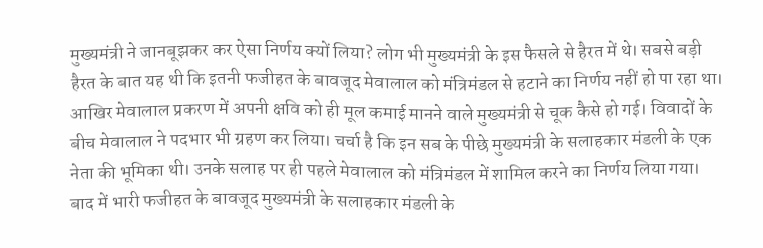मुख्यमंत्री ने जानबूझकर कर ऐसा निर्णय क्यों लिया? लोग भी मुख्यमंत्री के इस फैसले से हैरत में थे। सबसे बड़ी हैरत के बात यह थी कि इतनी फजीहत के बावजूद मेवालाल को मंत्रिमंडल से हटाने का निर्णय नहीं हो पा रहा था। आखिर मेवालाल प्रकरण में अपनी क्षवि को ही मूल कमाई मानने वाले मुख्यमंत्री से चूक कैसे हो गई। विवादों के बीच मेवालाल ने पदभार भी ग्रहण कर लिया। चर्चा है कि इन सब के पीछे मुख्यमंत्री के सलाहकार मंडली के एक नेता की भूमिका थी। उनके सलाह पर ही पहले मेवालाल को मंत्रिमंडल में शामिल करने का निर्णय लिया गया। बाद में भारी फजीहत के बावजूद मुख्यमंत्री के सलाहकार मंडली के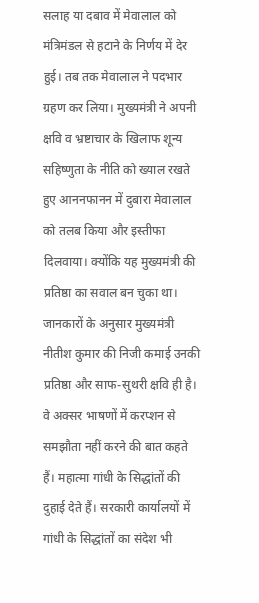सलाह या दबाव में मेवालाल को मंत्रिमंडल से हटाने के निर्णय में देर हुई। तब तक मेवालाल ने पदभार ग्रहण कर लिया। मुख्यमंत्री ने अपनी क्षवि व भ्रष्टाचार के खिलाफ शून्य सहिष्णुता के नीति को ख्याल रखते हुए आननफानन में दुबारा मेवालाल को तलब किया और इस्तीफा दिलवाया। क्योंकि यह मुख्यमंत्री की प्रतिष्ठा का सवाल बन चुका था। जानकारों के अनुसार मुख्यमंत्री नीतीश कुमार की निजी कमाई उनकी प्रतिष्ठा और साफ-सुथरी क्षवि ही है। वे अक्सर भाषणों में करप्शन से समझौता नहीं करने की बात कहते हैं। महात्मा गांधी के सिद्धांतों की दुहाई देते हैं। सरकारी कार्यालयों में गांधी के सिद्धांतों का संदेश भी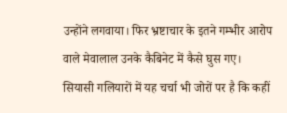उन्होंने लगवाया। फिर भ्रष्टाचार के इतने गम्भीर आरोप वाले मेवालाल उनके कैबिनेट में कैसे घुस गए। सियासी गलियारों में यह चर्चा भी जोरों पर है कि कहीं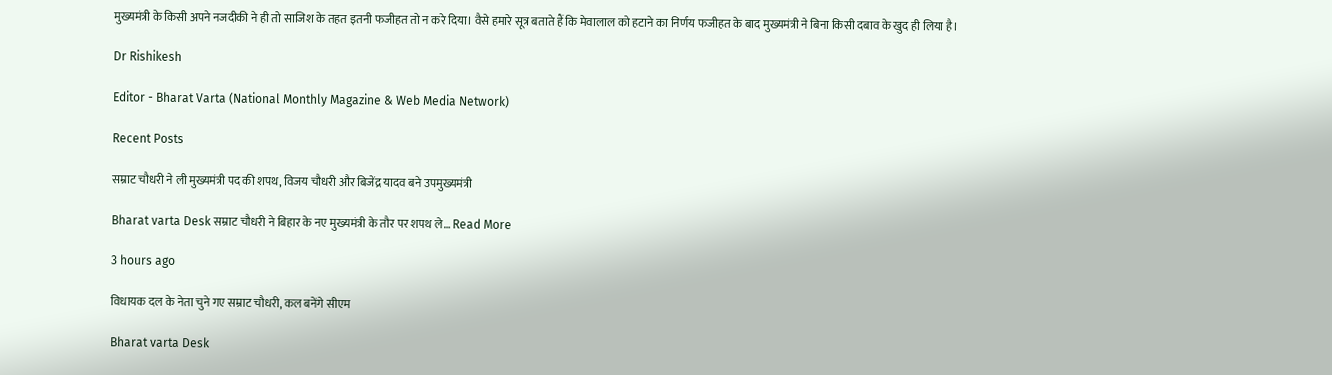मुख्यमंत्री के किसी अपने नजदीकी ने ही तो साजिश के तहत इतनी फजीहत तो न करे दिया। वैसे हमारे सूत्र बताते हैं कि मेवालाल को हटाने का निर्णय फजीहत के बाद मुख्यमंत्री ने बिना किसी दबाव के खुद ही लिया है।

Dr Rishikesh

Editor - Bharat Varta (National Monthly Magazine & Web Media Network)

Recent Posts

सम्राट चौधरी ने ली मुख्यमंत्री पद की शपथ, विजय चौधरी और बिजेंद्र यादव बने उपमुख्यमंत्री

Bharat varta Desk सम्राट चौधरी ने बिहार के नए मुख्यमंत्री के तौर पर शपथ ले… Read More

3 hours ago

विधायक दल के नेता चुने गए सम्राट चौधरी, कल बनेंगे सीएम

Bharat varta Desk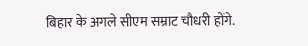बिहार के अगले सीएम सम्राट चौधरी होंगे.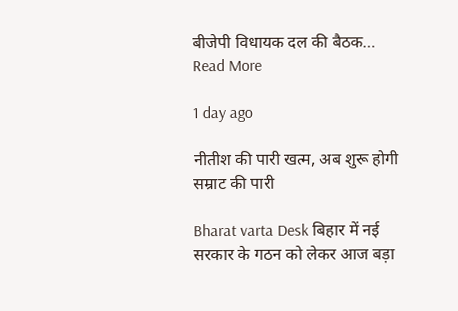बीजेपी विधायक दल की बैठक… Read More

1 day ago

नीतीश की पारी खत्म, अब शुरू होगी सम्राट की पारी

Bharat varta Desk बिहार में नई सरकार के गठन को लेकर आज बड़ा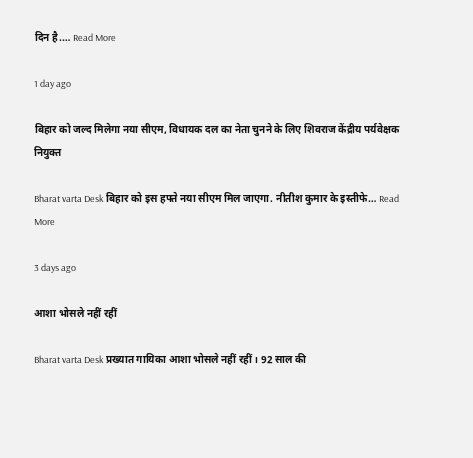दिन है.… Read More

1 day ago

बिहार को जल्द मिलेगा नया सीएम, विधायक दल का नेता चुनने के लिए शिवराज केंद्रीय पर्यवेक्षक नियुक्त

Bharat varta Desk बिहार को इस हफ्ते नया सीएम मिल जाएगा. नीतीश कुमार के इस्तीफे… Read More

3 days ago

आशा भोसले नहीं रहीं

Bharat varta Desk प्रख्यात गायिका आशा भोसले नहीं रहीं । 92 साल की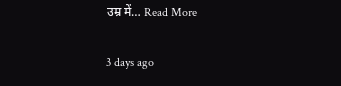उम्र में… Read More

3 days ago